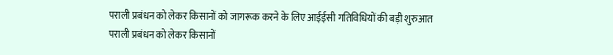पराली प्रबंधन को लेकर किसानों को जागरूक करने के लिए आईईसी गतिविधियों की बड़ी शुरुआत
पराली प्रबंधन को लेकर किसानों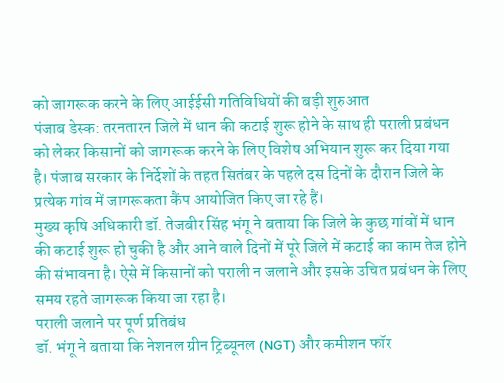को जागरूक करने के लिए आईईसी गतिविधियों की बड़ी शुरुआत
पंजाब डेस्क: तरनतारन जिले में धान की कटाई शुरू होने के साथ ही पराली प्रबंधन को लेकर किसानों को जागरूक करने के लिए विशेष अभियान शुरू कर दिया गया है। पंजाब सरकार के निर्देशों के तहत सितंबर के पहले दस दिनों के दौरान जिले के प्रत्येक गांव में जागरूकता कैंप आयोजित किए जा रहे हैं।
मुख्य कृषि अधिकारी डॉ. तेजबीर सिंह भंगू ने बताया कि जिले के कुछ गांवों में धान की कटाई शुरू हो चुकी है और आने वाले दिनों में पूरे जिले में कटाई का काम तेज होने की संभावना है। ऐसे में किसानों को पराली न जलाने और इसके उचित प्रबंधन के लिए समय रहते जागरूक किया जा रहा है।
पराली जलाने पर पूर्ण प्रतिबंध
डॉ. भंगू ने बताया कि नेशनल ग्रीन ट्रिब्यूनल (NGT) और कमीशन फॉर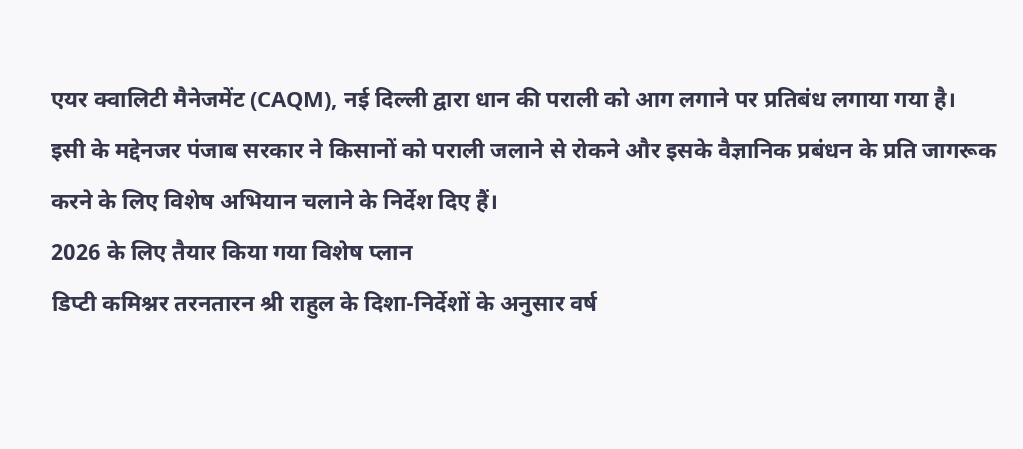एयर क्वालिटी मैनेजमेंट (CAQM), नई दिल्ली द्वारा धान की पराली को आग लगाने पर प्रतिबंध लगाया गया है।
इसी के मद्देनजर पंजाब सरकार ने किसानों को पराली जलाने से रोकने और इसके वैज्ञानिक प्रबंधन के प्रति जागरूक करने के लिए विशेष अभियान चलाने के निर्देश दिए हैं।
2026 के लिए तैयार किया गया विशेष प्लान
डिप्टी कमिश्नर तरनतारन श्री राहुल के दिशा-निर्देशों के अनुसार वर्ष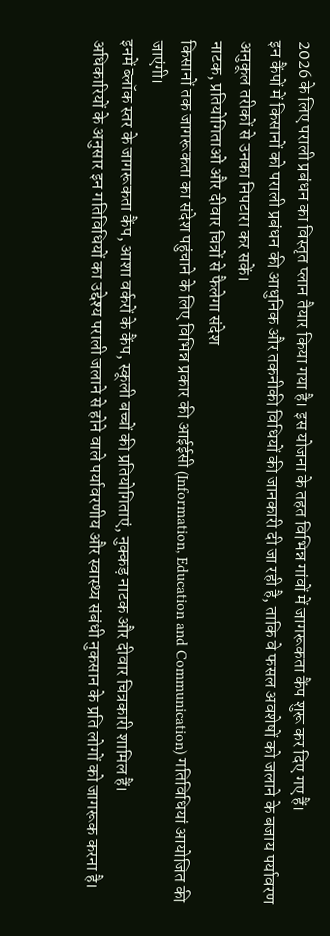2026 के लिए पराली प्रबंधन का विस्तृत प्लान तैयार किया गया है। इस योजना के तहत विभिन्न गांवों में जागरूकता कैंप शुरू कर दिए गए हैं।
इन कैंपों में किसानों को पराली प्रबंधन की आधुनिक और तकनीकी विधियों की जानकारी दी जा रही है, ताकि वे फसल अवशेषों को जलाने के बजाय पर्यावरण अनुकूल तरीकों से उनका निपटारा कर सकें।
नाटक, प्रतियोगिताओं और दीवार चित्रों से फैलेगा संदेश
किसानों तक जागरूकता का संदेश पहुंचाने के लिए विभिन्न प्रकार की आईईसी (Information, Education and Communication) गतिविधियां आयोजित की जाएंगी।
इनमें ब्लॉक स्तर के जागरूकता कैंप, आशा वर्करों के कैंप, स्कूली बच्चों की प्रतियोगिताएं, नुक्कड़ नाटक और दीवार चित्रकारी शामिल हैं।
अधिकारियों के अनुसार इन गतिविधियों का उद्देश्य पराली जलाने से होने वाले पर्यावरणीय और स्वास्थ्य संबंधी नुकसान के प्रति लोगों को जागरूक करना है।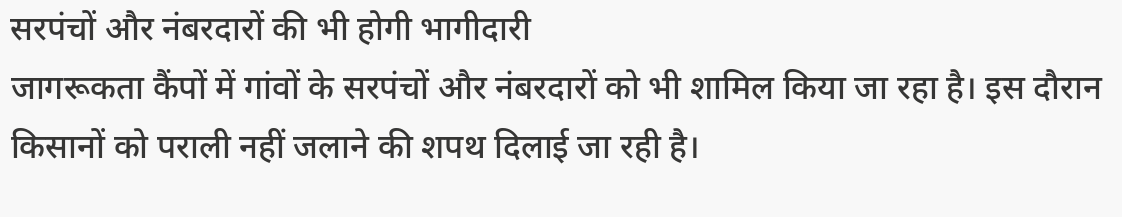सरपंचों और नंबरदारों की भी होगी भागीदारी
जागरूकता कैंपों में गांवों के सरपंचों और नंबरदारों को भी शामिल किया जा रहा है। इस दौरान किसानों को पराली नहीं जलाने की शपथ दिलाई जा रही है।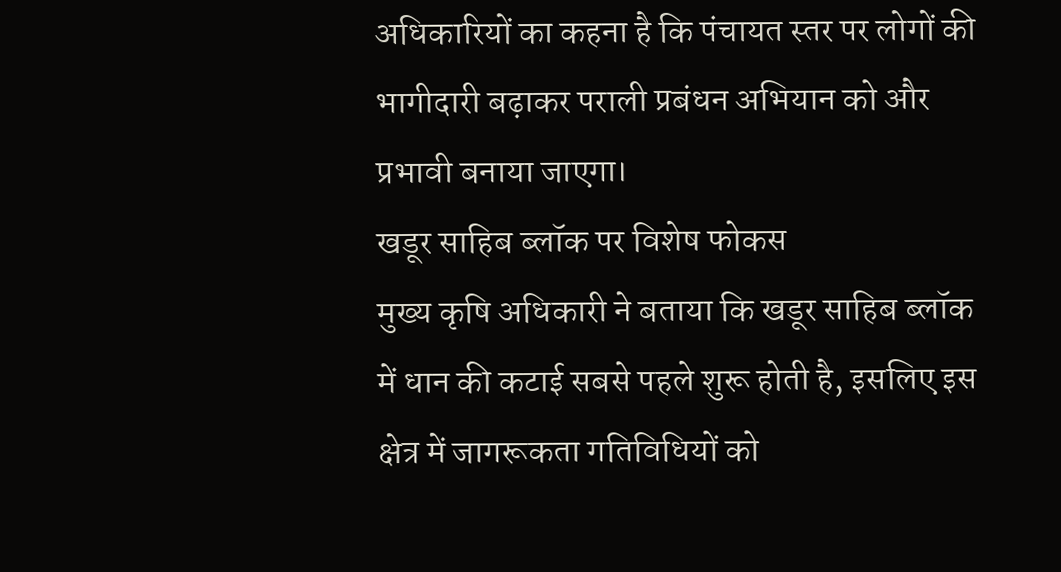अधिकारियों का कहना है कि पंचायत स्तर पर लोगों की भागीदारी बढ़ाकर पराली प्रबंधन अभियान को और प्रभावी बनाया जाएगा।
खडूर साहिब ब्लॉक पर विशेष फोकस
मुख्य कृषि अधिकारी ने बताया कि खडूर साहिब ब्लॉक में धान की कटाई सबसे पहले शुरू होती है, इसलिए इस क्षेत्र में जागरूकता गतिविधियों को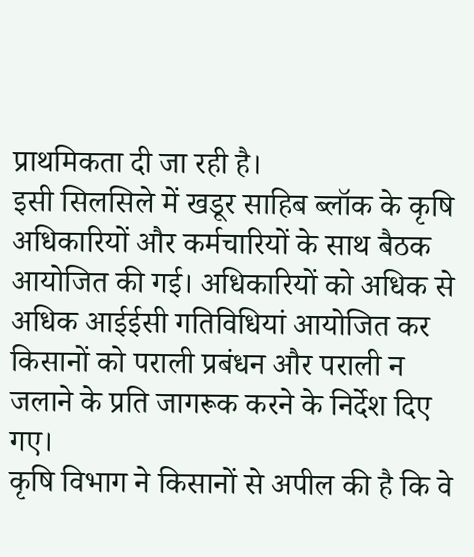प्राथमिकता दी जा रही है।
इसी सिलसिले में खडूर साहिब ब्लॉक के कृषि अधिकारियों और कर्मचारियों के साथ बैठक आयोजित की गई। अधिकारियों को अधिक से अधिक आईईसी गतिविधियां आयोजित कर किसानों को पराली प्रबंधन और पराली न जलाने के प्रति जागरूक करने के निर्देश दिए गए।
कृषि विभाग ने किसानों से अपील की है कि वे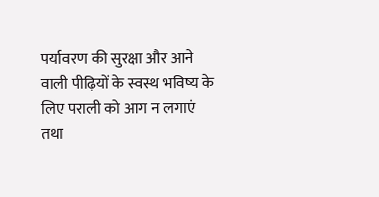पर्यावरण की सुरक्षा और आने वाली पीढ़ियों के स्वस्थ भविष्य के लिए पराली को आग न लगाएं तथा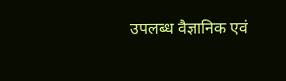उपलब्ध वैज्ञानिक एवं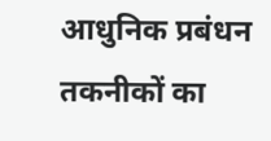आधुनिक प्रबंधन तकनीकों का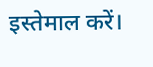इस्तेमाल करें।